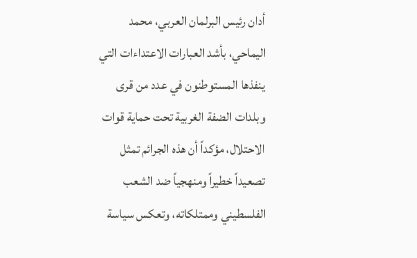أدان رئيس البرلمان العربي، محمد اليماحي، بأشد العبارات الاعتداءات التي ينفذها المستوطنون في عدد من قرى وبلدات الضفة الغربية تحت حماية قوات الاحتلال، مؤكداً أن هذه الجرائم تمثل تصعيداً خطيراً ومنهجياً ضد الشعب الفلسطيني وممتلكاته، وتعكس سياسة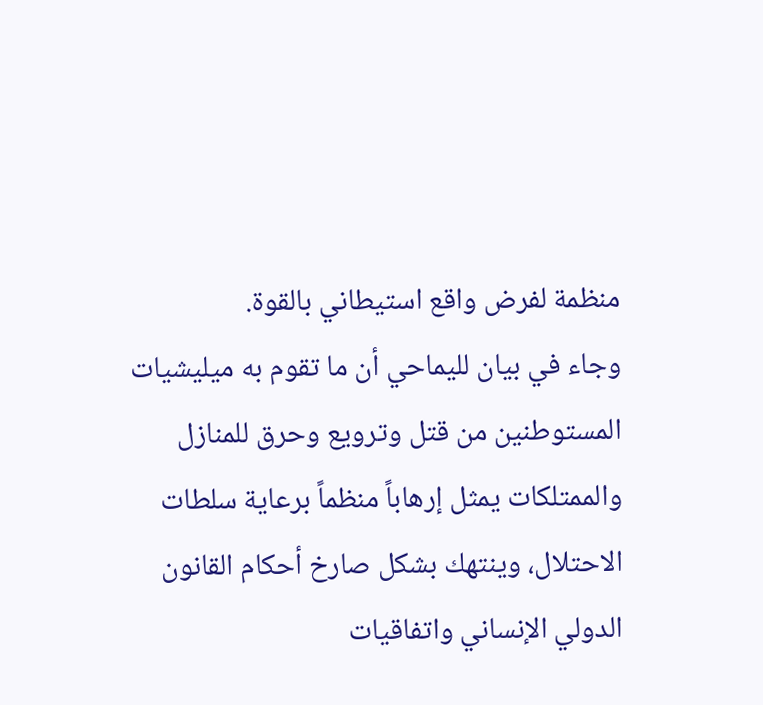منظمة لفرض واقع استيطاني بالقوة.
وجاء في بيان لليماحي أن ما تقوم به ميليشيات المستوطنين من قتل وترويع وحرق للمنازل والممتلكات يمثل إرهاباً منظماً برعاية سلطات الاحتلال، وينتهك بشكل صارخ أحكام القانون الدولي الإنساني واتفاقيات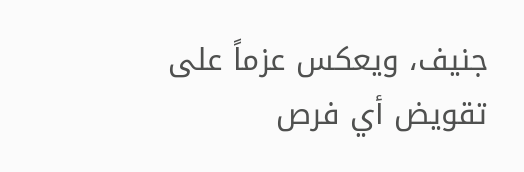جنيف، ويعكس عزماً على تقويض أي فرص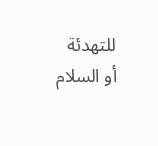للتهدئة أو السلام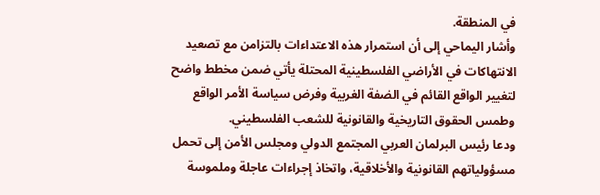في المنطقة.
وأشار اليماحي إلى أن استمرار هذه الاعتداءات بالتزامن مع تصعيد الانتهاكات في الأراضي الفلسطينية المحتلة يأتي ضمن مخطط واضح لتغيير الواقع القائم في الضفة الغربية وفرض سياسة الأمر الواقع وطمس الحقوق التاريخية والقانونية للشعب الفلسطيني.
ودعا رئيس البرلمان العربي المجتمع الدولي ومجلس الأمن إلى تحمل مسؤولياتهم القانونية والأخلاقية، واتخاذ إجراءات عاجلة وملموسة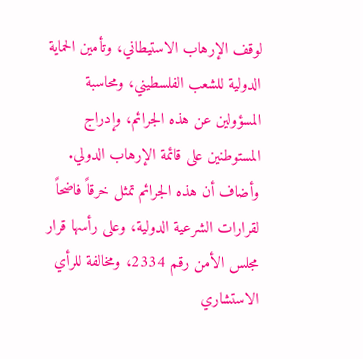لوقف الإرهاب الاستيطاني، وتأمين الحماية الدولية للشعب الفلسطيني، ومحاسبة المسؤولين عن هذه الجرائم، وإدراج المستوطنين على قائمة الإرهاب الدولي.
وأضاف أن هذه الجرائم تمثل خرقاً فاضحاً لقرارات الشرعية الدولية، وعلى رأسها قرار مجلس الأمن رقم 2334، ومخالفة للرأي الاستشاري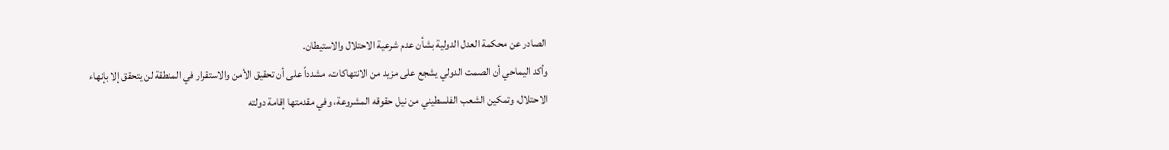الصادر عن محكمة العدل الدولية بشأن عدم شرعية الاحتلال والاستيطان.
وأكد اليماحي أن الصمت الدولي يشجع على مزيد من الانتهاكات، مشدداً على أن تحقيق الأمن والاستقرار في المنطقة لن يتحقق إلا بإنهاء الاحتلال، وتمكين الشعب الفلسطيني من نيل حقوقه المشروعة، وفي مقدمتها إقامة دولته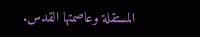المستقلة وعاصمتها القدس.